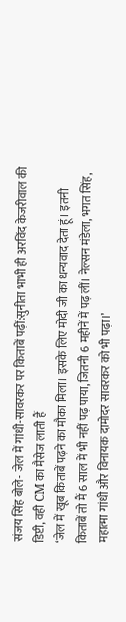संजय सिंह बोले- जेल में गांधी-सावरकर पर किताबें पढ़ीं:सुनीता भाभी ही अरविंद केजरीवाल की डिप्टी, वही CM का मैसेज लाती हैं
‘जेल में खूब किताबें पढ़ने का मौका मिला। इसके लिए मोदी जी का धन्यवाद देता हूं। इतनी किताबें तो मैं 6 साल में भी नहीं पढ़ पाया, जितनी 6 महीनें में पढ़ लीं। नेल्सन मंडेला, भगत सिंह, महात्मा गांधी और विनायक दामोदर सावरकर को भी पढ़ा।’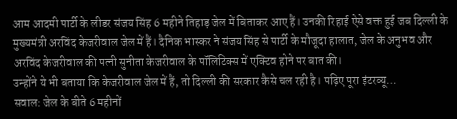आम आदमी पार्टी के लीडर संजय सिंह 6 महीने तिहाड़ जेल में बिताकर आए हैं। उनकी रिहाई ऐसे वक्त हुई जब दिल्ली के मुख्यमंत्री अरविंद केजरीवाल जेल में हैं। दैनिक भास्कर ने संजय सिंह से पार्टी के मौजूदा हालात, जेल के अनुभव और अरविंद केजरीवाल की पत्नी सुनीता केजरीवाल के पॉलिटिक्स में एक्टिव होने पर बात की।
उन्होंने ये भी बताया कि केजरीवाल जेल में हैं, तो दिल्ली की सरकार कैसे चल रही है। पढ़िए पूरा इंटरव्यू…
सवाल: जेल के बीते 6 महीनों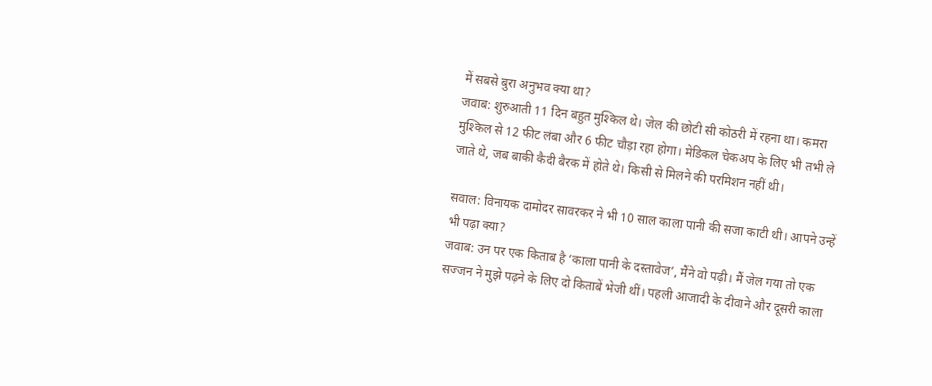में सबसे बुरा अनुभव क्या था?
जवाब: शुरुआती 11 दिन बहुत मुश्किल थे। जेल की छोटी सी कोठरी में रहना था। कमरा मुश्किल से 12 फीट लंबा और 6 फीट चौड़ा रहा होगा। मेडिकल चेकअप के लिए भी तभी ले जाते थे, जब बाकी कैदी बैरक में होते थे। किसी से मिलने की परमिशन नहीं थी।

सवाल: विनायक दामोदर सावरकर ने भी 10 साल काला पानी की सजा काटी थी। आपने उन्हें भी पढ़ा क्या?
जवाब: उन पर एक किताब है ‘काला पानी के दस्तावेज’, मैंने वो पढ़ी। मैं जेल गया तो एक सज्जन ने मुझे पढ़ने के लिए दो किताबें भेजी थीं। पहली आजादी के दीवाने और दूसरी काला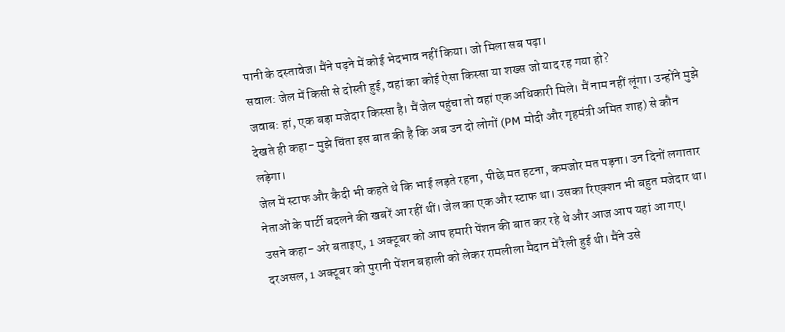पानी के दस्तावेज। मैंने पढ़ने में कोई भेदभाव नहीं किया। जो मिला सब पढ़ा।
सवाल: जेल में किसी से दोस्ती हुई, वहां का कोई ऐसा किस्सा या शख्स जो याद रह गया हो?
जवाब: हां, एक बड़ा मजेदार किस्सा है। मैं जेल पहुंचा तो वहां एक अधिकारी मिले। मैं नाम नहीं लूंगा। उन्होंने मुझे देखते ही कहा- मुझे चिंता इस बात की है कि अब उन दो लोगों (PM मोदी और गृहमंत्री अमित शाह) से कौन लड़ेगा।
जेल में स्टाफ और कैदी भी कहते थे कि भाई लड़ते रहना, पीछे मत हटना, कमजोर मत पड़ना। उन दिनों लगातार नेताओं के पार्टी बदलने की खबरें आ रहीं थीं। जेल का एक और स्टाफ था। उसका रिएक्शन भी बहुत मजेदार था।
उसने कहा- अरे बताइए, 1 अक्टूबर को आप हमारी पेंशन की बात कर रहे थे और आज आप यहां आ गए। दरअसल, 1 अक्टूबर को पुरानी पेंशन बहाली को लेकर रामलीला मैदान में रैली हुई थी। मैंने उसे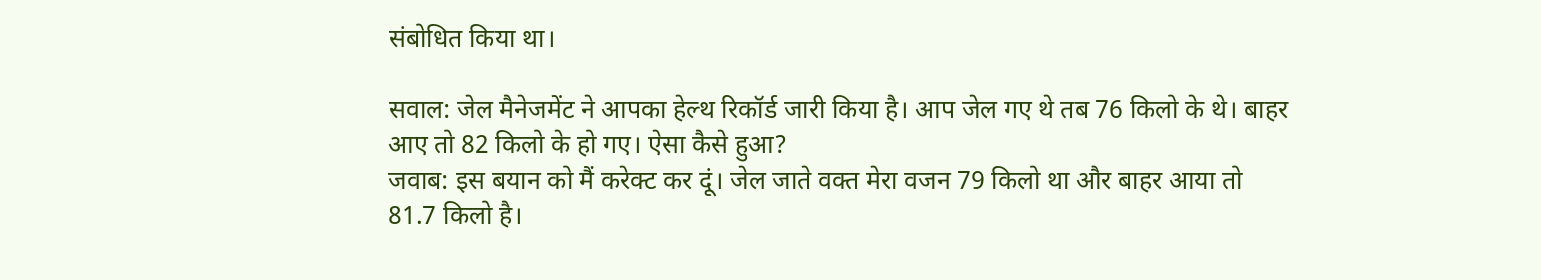संबोधित किया था।

सवाल: जेल मैनेजमेंट ने आपका हेल्थ रिकॉर्ड जारी किया है। आप जेल गए थे तब 76 किलो के थे। बाहर आए तो 82 किलो के हो गए। ऐसा कैसे हुआ?
जवाब: इस बयान को मैं करेक्ट कर दूं। जेल जाते वक्त मेरा वजन 79 किलो था और बाहर आया तो 81.7 किलो है।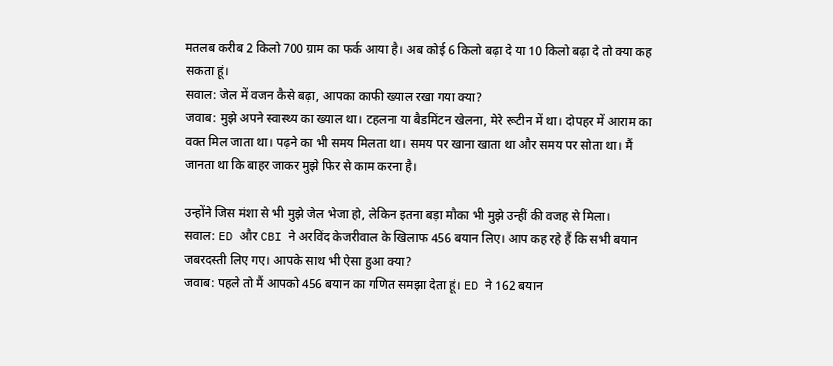मतलब करीब 2 किलो 700 ग्राम का फर्क आया है। अब कोई 6 किलो बढ़ा दे या 10 किलो बढ़ा दे तो क्या कह सकता हूं।
सवाल: जेल में वजन कैसे बढ़ा, आपका काफी ख्याल रखा गया क्या?
जवाब: मुझे अपने स्वास्थ्य का ख्याल था। टहलना या बैडमिंटन खेलना, मेरे रूटीन में था। दोपहर में आराम का वक्त मिल जाता था। पढ़ने का भी समय मिलता था। समय पर खाना खाता था और समय पर सोता था। मैं जानता था कि बाहर जाकर मुझे फिर से काम करना है।

उन्होंने जिस मंशा से भी मुझे जेल भेजा हो, लेकिन इतना बड़ा मौका भी मुझे उन्हीं की वजह से मिला।
सवाल: ED और CBI ने अरविंद केजरीवाल के खिलाफ 456 बयान लिए। आप कह रहे हैं कि सभी बयान जबरदस्ती लिए गए। आपके साथ भी ऐसा हुआ क्या?
जवाब: पहले तो मैं आपको 456 बयान का गणित समझा देता हूं। ED ने 162 बयान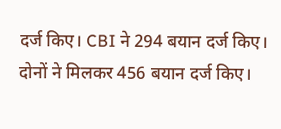दर्ज किए। CBI ने 294 बयान दर्ज किए। दोनों ने मिलकर 456 बयान दर्ज किए।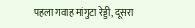पहला गवाह मांगुटा रेड्डी, दूसरा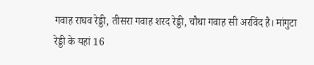गवाह राघव रेड्डी, तीसरा गवाह शरद रेड्डी, चौथा गवाह सी अरविंद है। मांगुटा रेड्डी के यहां 16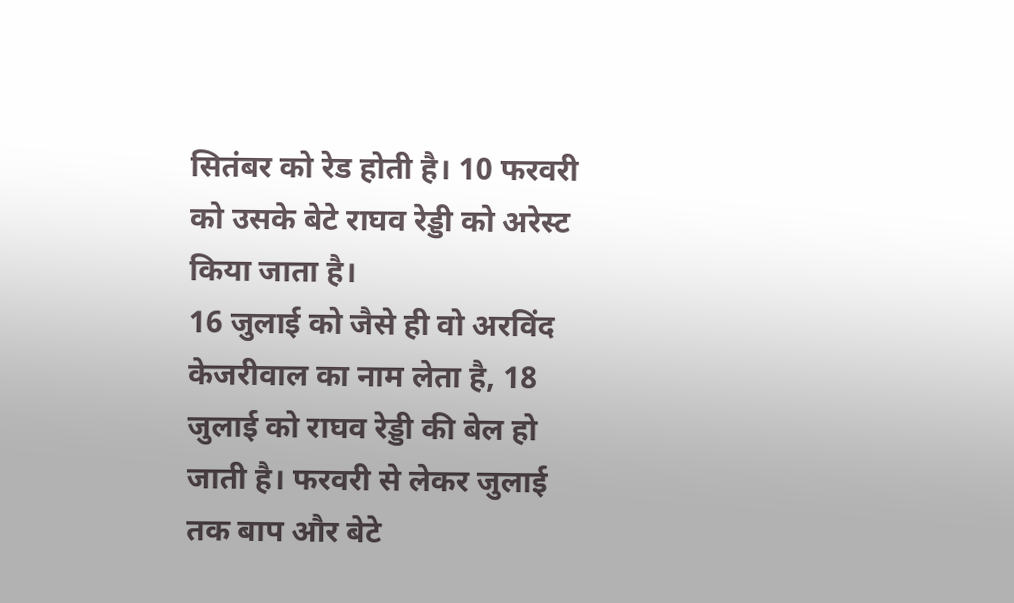सितंबर को रेड होती है। 10 फरवरी को उसके बेटे राघव रेड्डी को अरेस्ट किया जाता है।
16 जुलाई को जैसे ही वो अरविंद केजरीवाल का नाम लेता है, 18 जुलाई को राघव रेड्डी की बेल हो जाती है। फरवरी से लेकर जुलाई तक बाप और बेटे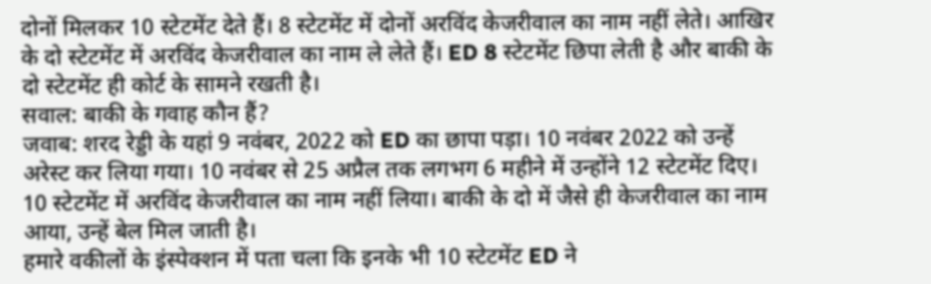दोनों मिलकर 10 स्टेटमेंट देते हैं। 8 स्टेटमेंट में दोनों अरविंद केजरीवाल का नाम नहीं लेते। आखिर के दो स्टेटमेंट में अरविंद केजरीवाल का नाम ले लेते हैं। ED 8 स्टेटमेंट छिपा लेती है और बाकी के दो स्टेटमेंट ही कोर्ट के सामने रखती है।
सवाल: बाकी के गवाह कौन हैं?
जवाब: शरद रेड्डी के यहां 9 नवंबर, 2022 को ED का छापा पड़ा। 10 नवंबर 2022 को उन्हें अरेस्ट कर लिया गया। 10 नवंबर से 25 अप्रैल तक लगभग 6 महीने में उन्होंने 12 स्टेटमेंट दिए। 10 स्टेटमेंट में अरविंद केजरीवाल का नाम नहीं लिया। बाकी के दो में जैसे ही केजरीवाल का नाम आया, उन्हें बेल मिल जाती है।
हमारे वकीलों के इंस्पेक्शन में पता चला कि इनके भी 10 स्टेटमेंट ED ने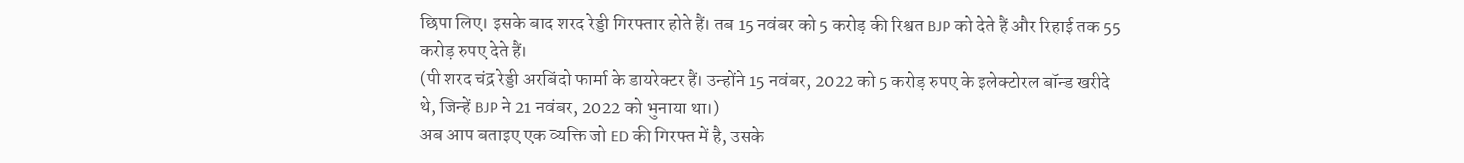छिपा लिए। इसके बाद शरद रेड्डी गिरफ्तार होते हैं। तब 15 नवंबर को 5 करोड़ की रिश्वत BJP को देते हैं और रिहाई तक 55 करोड़ रुपए देते हैं।
(पी शरद चंद्र रेड्डी अरबिंदो फार्मा के डायरेक्टर हैं। उन्होंने 15 नवंबर, 2022 को 5 करोड़ रुपए के इलेक्टोरल बॉन्ड खरीदे थे, जिन्हें BJP ने 21 नवंबर, 2022 को भुनाया था।)
अब आप बताइए एक व्यक्ति जो ED की गिरफ्त में है, उसके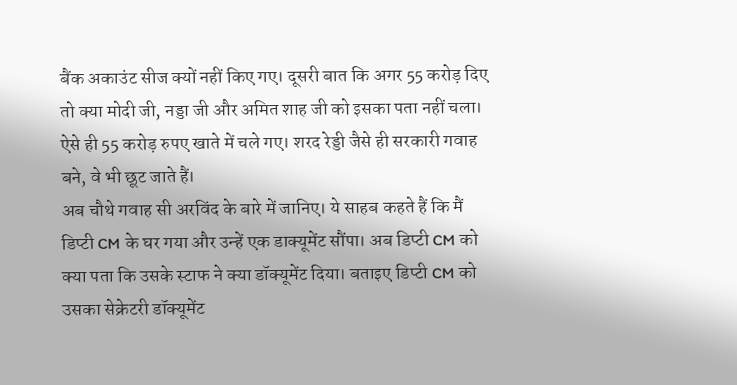बैंक अकाउंट सीज क्यों नहीं किए गए। दूसरी बात कि अगर 55 करोड़ दिए तो क्या मोदी जी, नड्डा जी और अमित शाह जी को इसका पता नहीं चला। ऐसे ही 55 करोड़ रुपए खाते में चले गए। शरद रेड्डी जैसे ही सरकारी गवाह बने, वे भी छूट जाते हैं।
अब चौथे गवाह सी अरविंद के बारे में जानिए। ये साहब कहते हैं कि मैं डिप्टी CM के घर गया और उन्हें एक डाक्यूमेंट सौंपा। अब डिप्टी CM को क्या पता कि उसके स्टाफ ने क्या डॉक्यूमेंट दिया। बताइए डिप्टी CM को उसका सेक्रेटरी डॉक्यूमेंट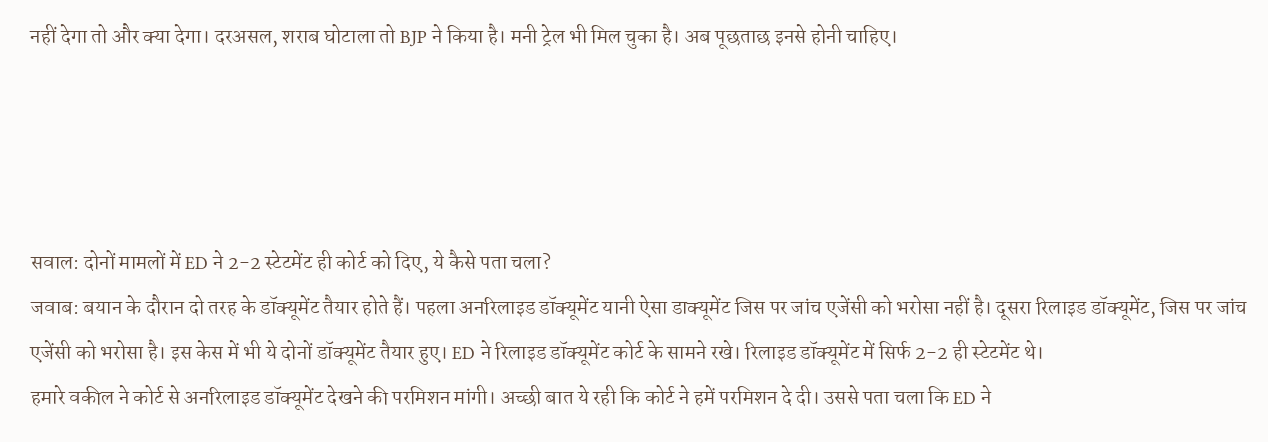नहीं देगा तो और क्या देगा। दरअसल, शराब घोटाला तो BJP ने किया है। मनी ट्रेल भी मिल चुका है। अब पूछताछ इनसे होनी चाहिए।




सवाल: दोनों मामलों में ED ने 2-2 स्टेटमेंट ही कोर्ट को दिए, ये कैसे पता चला?
जवाब: बयान के दौरान दो तरह के डॉक्यूमेंट तैयार होते हैं। पहला अनरिलाइड डॉक्यूमेंट यानी ऐसा डाक्यूमेंट जिस पर जांच एजेंसी को भरोसा नहीं है। दूसरा रिलाइड डॉक्यूमेंट, जिस पर जांच एजेंसी को भरोसा है। इस केस में भी ये दोनों डॉक्यूमेंट तैयार हुए। ED ने रिलाइड डॉक्यूमेंट कोर्ट के सामने रखे। रिलाइड डॉक्यूमेंट में सिर्फ 2-2 ही स्टेटमेंट थे।
हमारे वकील ने कोर्ट से अनरिलाइड डॉक्यूमेंट देखने की परमिशन मांगी। अच्छी बात ये रही कि कोर्ट ने हमें परमिशन दे दी। उससे पता चला कि ED ने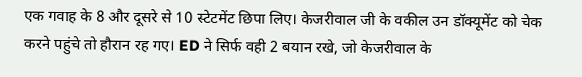एक गवाह के 8 और दूसरे से 10 स्टेटमेंट छिपा लिए। केजरीवाल जी के वकील उन डॉक्यूमेंट को चेक करने पहुंचे तो हौरान रह गए। ED ने सिर्फ वही 2 बयान रखे, जो केजरीवाल के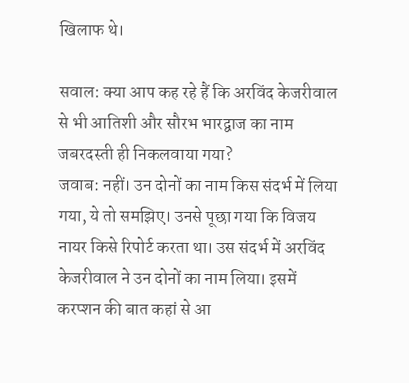खिलाफ थे।

सवाल: क्या आप कह रहे हैं कि अरविंद केजरीवाल से भी आतिशी और सौरभ भारद्वाज का नाम जबरदस्ती ही निकलवाया गया?
जवाब: नहीं। उन दोनों का नाम किस संदर्भ में लिया गया, ये तो समझिए। उनसे पूछा गया कि विजय नायर किसे रिपोर्ट करता था। उस संदर्भ में अरविंद केजरीवाल ने उन दोनों का नाम लिया। इसमें करप्शन की बात कहां से आ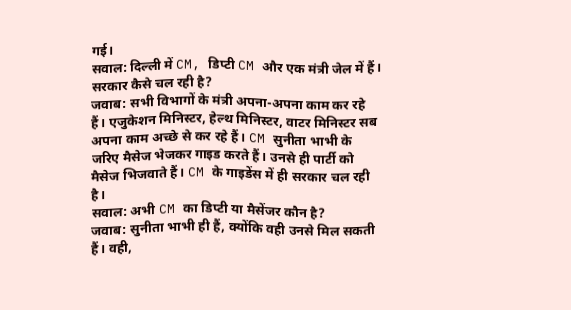गई।
सवाल: दिल्ली में CM, डिप्टी CM और एक मंत्री जेल में हैं। सरकार कैसे चल रही है?
जवाब: सभी विभागों के मंत्री अपना-अपना काम कर रहे हैं। एजुकेशन मिनिस्टर, हेल्थ मिनिस्टर, वाटर मिनिस्टर सब अपना काम अच्छे से कर रहे हैं। CM सुनीता भाभी के जरिए मैसेज भेजकर गाइड करते हैं। उनसे ही पार्टी को मैसेज भिजवाते हैं। CM के गाइडेंस में ही सरकार चल रही है।
सवाल: अभी CM का डिप्टी या मैसेंजर कौन है?
जवाब: सुनीता भाभी ही हैं, क्योंकि वही उनसे मिल सकती हैं। वही,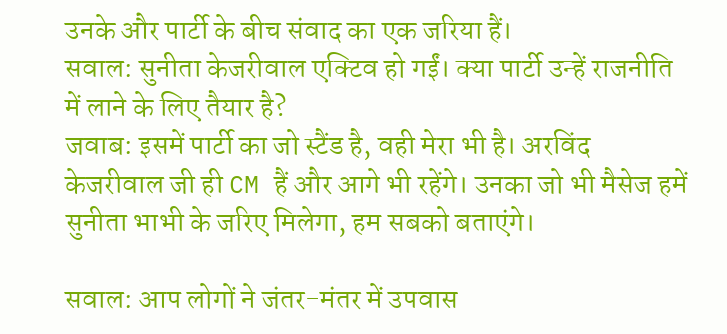उनके और पार्टी के बीच संवाद का एक जरिया हैं।
सवाल: सुनीता केजरीवाल एक्टिव हो गईं। क्या पार्टी उन्हें राजनीति में लाने के लिए तैयार है?
जवाब: इसमें पार्टी का जो स्टैंड है, वही मेरा भी है। अरविंद केजरीवाल जी ही CM हैं और आगे भी रहेंगे। उनका जो भी मैसेज हमें सुनीता भाभी के जरिए मिलेगा, हम सबको बताएंगे।

सवाल: आप लोगों ने जंतर-मंतर में उपवास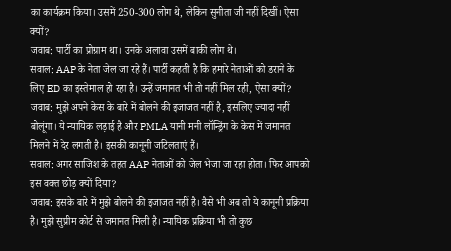का कार्यक्रम किया। उसमें 250-300 लोग थे, लेकिन सुनीता जी नहीं दिखीं। ऐसा क्यों?
जवाब: पार्टी का प्रोग्राम था। उनके अलावा उसमें बाकी लोग थे।
सवाल: AAP के नेता जेल जा रहे हैं। पार्टी कहती है कि हमारे नेताओं को डराने के लिए ED का इस्तेमाल हो रहा है। उन्हें जमानत भी तो नहीं मिल रही, ऐसा क्यों?
जवाब: मुझे अपने केस के बारे में बोलने की इजाजत नहीं है, इसलिए ज्यादा नहीं बोलूंगा। ये न्यायिक लड़ाई है और PMLA यानी मनी लॉन्ड्रिंग के केस में जमानत मिलने में देर लगती है। इसकी कानूनी जटिलताएं हैं।
सवाल: अगर साजिश के तहत AAP नेताओं को जेल भेजा जा रहा होता। फिर आपको इस वक्त छोड़ क्यों दिया?
जवाब: इसके बारे में मुझे बोलने की इजाजत नहीं है। वैसे भी अब तो ये कानूनी प्रक्रिया है। मुझे सुप्रीम कोर्ट से जमानत मिली है। न्यायिक प्रक्रिया भी तो कुछ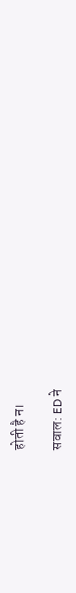होती है न।

सवाल: ED ने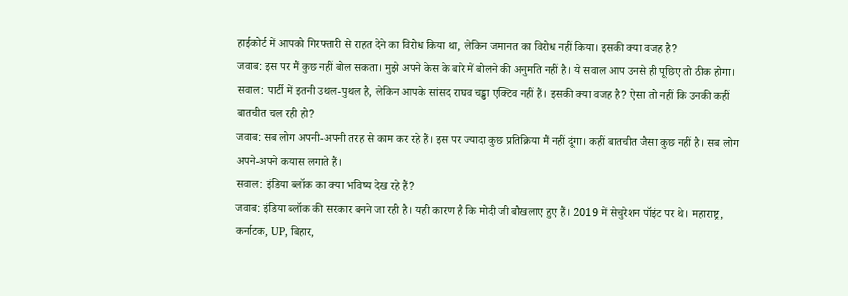हाईकोर्ट में आपको गिरफ्तारी से राहत देने का विरोध किया था, लेकिन जमानत का विरोध नहीं किया। इसकी क्या वजह है?
जवाब: इस पर मैं कुछ नहीं बोल सकता। मुझे अपने केस के बारे में बोलने की अनुमति नहीं है। ये सवाल आप उनसे ही पूछिए तो ठीक होगा।
सवाल: पार्टी में इतनी उथल-पुथल है, लेकिन आपके सांसद राघव चड्ढा एक्टिव नहीं हैं। इसकी क्या वजह है? ऐसा तो नहीं कि उनकी कहीं बातचीत चल रही हो?
जवाब: सब लोग अपनी-अपनी तरह से काम कर रहे हैं। इस पर ज्यादा कुछ प्रतिक्रिया मैं नहीं दूंगा। कहीं बातचीत जैसा कुछ नहीं है। सब लोग अपने-अपने कयास लगाते हैं।
सवाल: इंडिया ब्लॉक का क्या भविष्य देख रहे हैं?
जवाब: इंडिया ब्लॉक की सरकार बनने जा रही है। यही कारण है कि मोदी जी बौखलाए हुए हैं। 2019 में सेचुरेशन पॉइंट पर थे। महाराष्ट्र, कर्नाटक, UP, बिहार,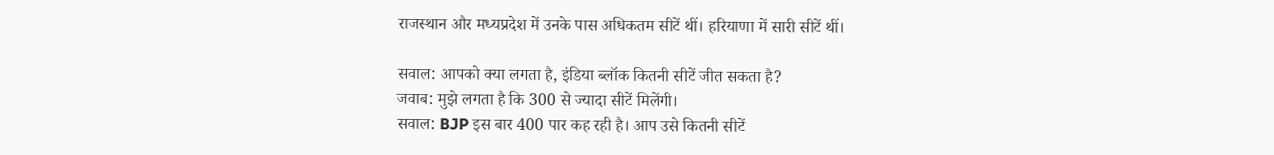राजस्थान और मध्यप्रदेश में उनके पास अधिकतम सीटें थीं। हरियाणा में सारी सीटें थीं।

सवाल: आपको क्या लगता है, इंडिया ब्लॉक कितनी सीटें जीत सकता है?
जवाब: मुझे लगता है कि 300 से ज्यादा सीटें मिलेंगी।
सवाल: BJP इस बार 400 पार कह रही है। आप उसे कितनी सीटें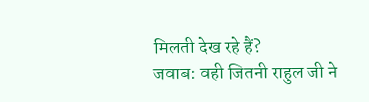मिलती देख रहे हैं?
जवाब: वही जितनी राहुल जी ने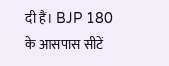दी हैं। BJP 180 के आसपास सीटें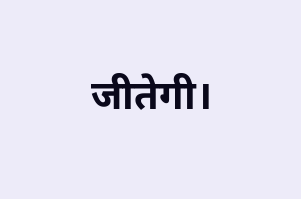जीतेगी।